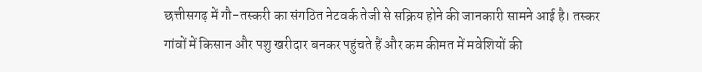छत्तीसगढ़ में गौ-तस्करी का संगठित नेटवर्क तेजी से सक्रिय होने की जानकारी सामने आई है। तस्कर गांवों में किसान और पशु खरीदार बनकर पहुंचते हैं और कम कीमत में मवेशियों की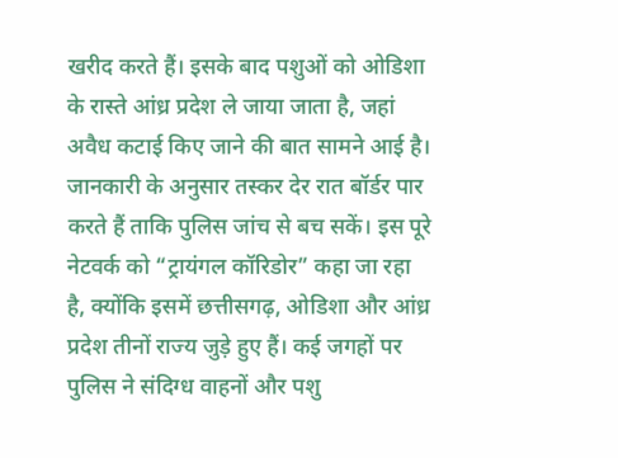खरीद करते हैं। इसके बाद पशुओं को ओडिशा के रास्ते आंध्र प्रदेश ले जाया जाता है, जहां अवैध कटाई किए जाने की बात सामने आई है।
जानकारी के अनुसार तस्कर देर रात बॉर्डर पार करते हैं ताकि पुलिस जांच से बच सकें। इस पूरे नेटवर्क को “ट्रायंगल कॉरिडोर” कहा जा रहा है, क्योंकि इसमें छत्तीसगढ़, ओडिशा और आंध्र प्रदेश तीनों राज्य जुड़े हुए हैं। कई जगहों पर पुलिस ने संदिग्ध वाहनों और पशु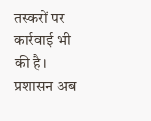तस्करों पर कार्रवाई भी की है। प्रशासन अब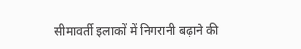सीमावर्ती इलाकों में निगरानी बढ़ाने की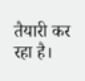तैयारी कर रहा है।